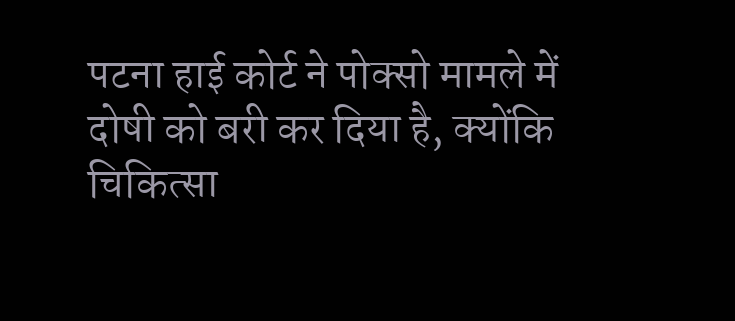पटना हाई कोर्ट ने पोक्सो मामले में दोषी को बरी कर दिया है, क्योंकि चिकित्सा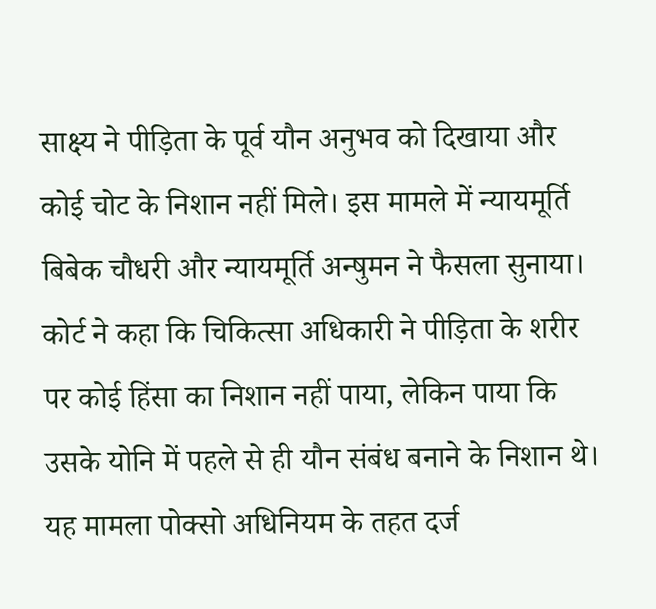साक्ष्य ने पीड़िता के पूर्व यौन अनुभव को दिखाया और कोई चोट के निशान नहीं मिले। इस मामले में न्यायमूर्ति बिबेक चौधरी और न्यायमूर्ति अन्षुमन ने फैसला सुनाया।
कोर्ट ने कहा कि चिकित्सा अधिकारी ने पीड़िता के शरीर पर कोई हिंसा का निशान नहीं पाया, लेकिन पाया कि उसके योनि में पहले से ही यौन संबंध बनाने के निशान थे। यह मामला पोक्सो अधिनियम के तहत दर्ज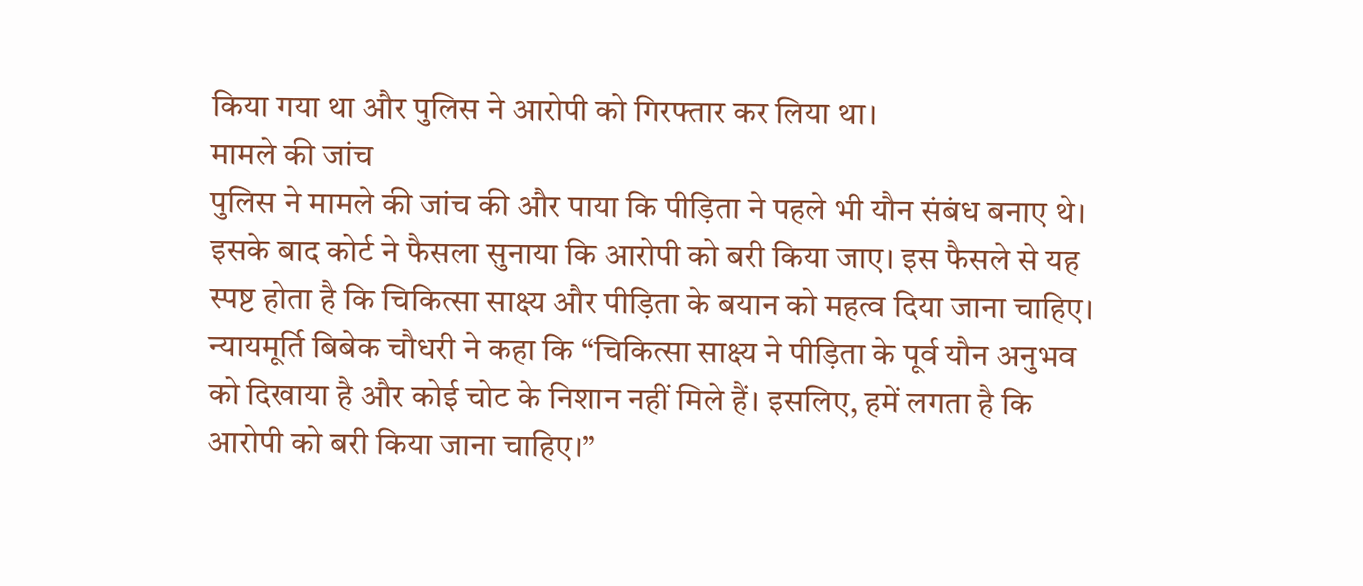किया गया था और पुलिस ने आरोपी को गिरफ्तार कर लिया था।
मामले की जांच
पुलिस ने मामले की जांच की और पाया कि पीड़िता ने पहले भी यौन संबंध बनाए थे। इसके बाद कोर्ट ने फैसला सुनाया कि आरोपी को बरी किया जाए। इस फैसले से यह स्पष्ट होता है कि चिकित्सा साक्ष्य और पीड़िता के बयान को महत्व दिया जाना चाहिए।
न्यायमूर्ति बिबेक चौधरी ने कहा कि “चिकित्सा साक्ष्य ने पीड़िता के पूर्व यौन अनुभव को दिखाया है और कोई चोट के निशान नहीं मिले हैं। इसलिए, हमें लगता है कि आरोपी को बरी किया जाना चाहिए।”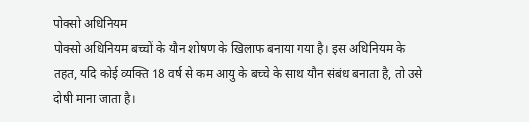पोक्सो अधिनियम
पोक्सो अधिनियम बच्चों के यौन शोषण के खिलाफ बनाया गया है। इस अधिनियम के तहत, यदि कोई व्यक्ति 18 वर्ष से कम आयु के बच्चे के साथ यौन संबंध बनाता है, तो उसे दोषी माना जाता है।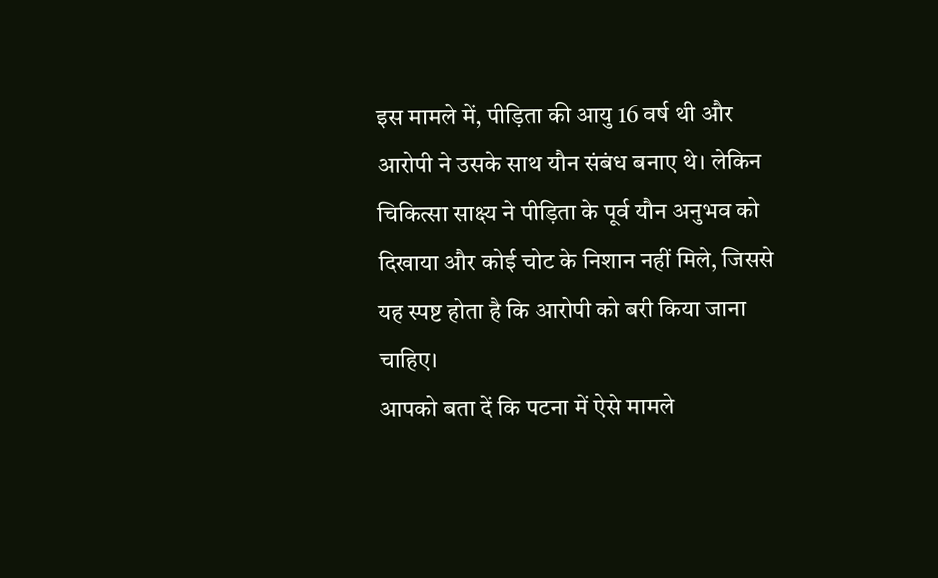इस मामले में, पीड़िता की आयु 16 वर्ष थी और आरोपी ने उसके साथ यौन संबंध बनाए थे। लेकिन चिकित्सा साक्ष्य ने पीड़िता के पूर्व यौन अनुभव को दिखाया और कोई चोट के निशान नहीं मिले, जिससे यह स्पष्ट होता है कि आरोपी को बरी किया जाना चाहिए।
आपको बता दें कि पटना में ऐसे मामले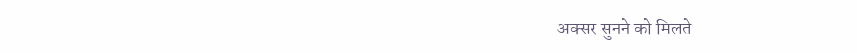अक्सर सुनने को मिलते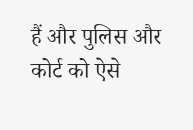हैं और पुलिस और कोर्ट को ऐसे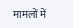मामलों में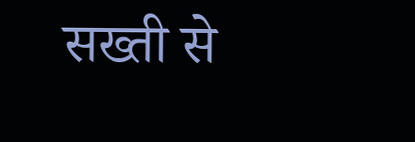सख्ती से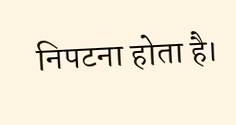निपटना होता है।